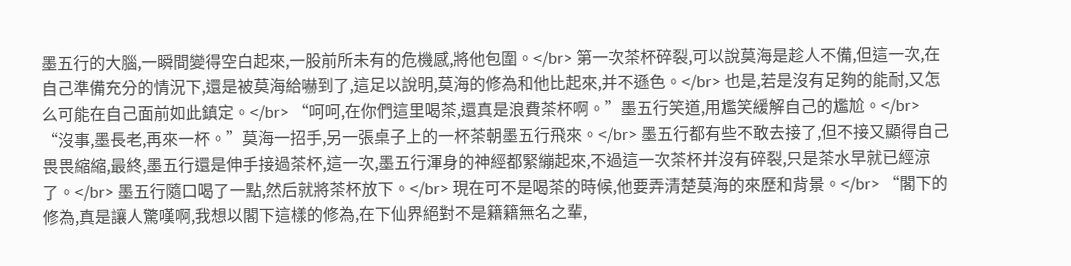墨五行的大腦,一瞬間變得空白起來,一股前所未有的危機感,將他包圍。</br> 第一次茶杯碎裂,可以說莫海是趁人不備,但這一次,在自己準備充分的情況下,還是被莫海給嚇到了,這足以說明,莫海的修為和他比起來,并不遜色。</br> 也是,若是沒有足夠的能耐,又怎么可能在自己面前如此鎮定。</br> “呵呵,在你們這里喝茶,還真是浪費茶杯啊。”墨五行笑道,用尷笑緩解自己的尷尬。</br> “沒事,墨長老,再來一杯。”莫海一招手,另一張桌子上的一杯茶朝墨五行飛來。</br> 墨五行都有些不敢去接了,但不接又顯得自己畏畏縮縮,最終,墨五行還是伸手接過茶杯,這一次,墨五行渾身的神經都緊繃起來,不過這一次茶杯并沒有碎裂,只是茶水早就已經涼了。</br> 墨五行隨口喝了一點,然后就將茶杯放下。</br> 現在可不是喝茶的時候,他要弄清楚莫海的來歷和背景。</br> “閣下的修為,真是讓人驚嘆啊,我想以閣下這樣的修為,在下仙界絕對不是籍籍無名之輩,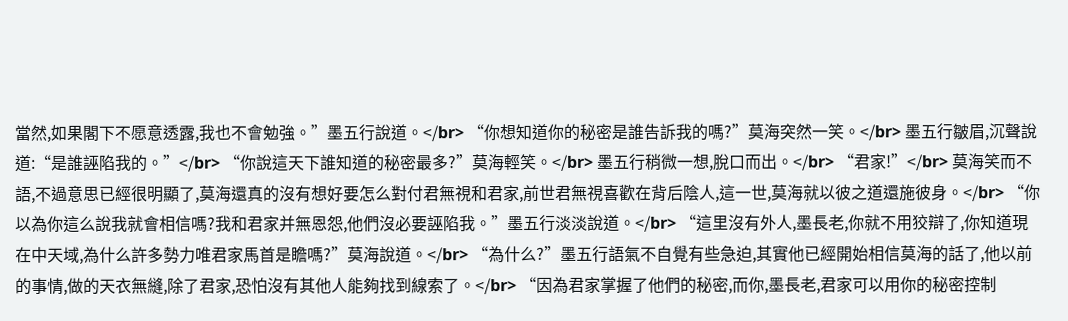當然,如果閣下不愿意透露,我也不會勉強。”墨五行說道。</br> “你想知道你的秘密是誰告訴我的嗎?”莫海突然一笑。</br> 墨五行皺眉,沉聲說道:“是誰誣陷我的。”</br> “你說這天下誰知道的秘密最多?”莫海輕笑。</br> 墨五行稍微一想,脫口而出。</br> “君家!”</br> 莫海笑而不語,不過意思已經很明顯了,莫海還真的沒有想好要怎么對付君無視和君家,前世君無視喜歡在背后陰人,這一世,莫海就以彼之道還施彼身。</br> “你以為你這么說我就會相信嗎?我和君家并無恩怨,他們沒必要誣陷我。”墨五行淡淡說道。</br> “這里沒有外人,墨長老,你就不用狡辯了,你知道現在中天域,為什么許多勢力唯君家馬首是瞻嗎?”莫海說道。</br> “為什么?”墨五行語氣不自覺有些急迫,其實他已經開始相信莫海的話了,他以前的事情,做的天衣無縫,除了君家,恐怕沒有其他人能夠找到線索了。</br> “因為君家掌握了他們的秘密,而你,墨長老,君家可以用你的秘密控制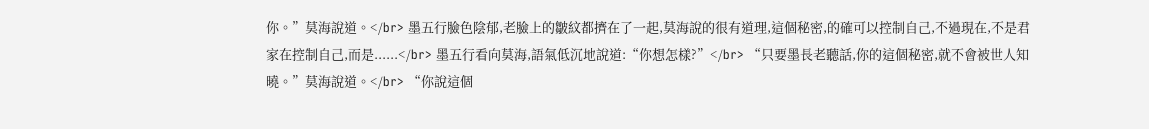你。”莫海說道。</br> 墨五行臉色陰郁,老臉上的皺紋都擠在了一起,莫海說的很有道理,這個秘密,的確可以控制自己,不過現在,不是君家在控制自己,而是......</br> 墨五行看向莫海,語氣低沉地說道:“你想怎樣?”</br> “只要墨長老聽話,你的這個秘密,就不會被世人知曉。”莫海說道。</br> “你說這個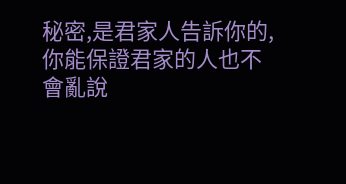秘密,是君家人告訴你的,你能保證君家的人也不會亂說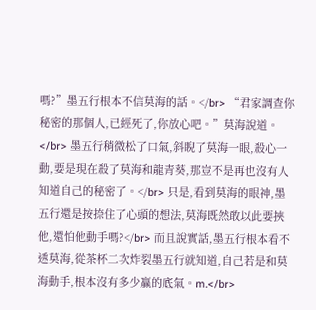嗎?”墨五行根本不信莫海的話。</br> “君家調查你秘密的那個人,已經死了,你放心吧。”莫海說道。</br> 墨五行稍微松了口氣,斜睨了莫海一眼,殺心一動,要是現在殺了莫海和龍青葵,那豈不是再也沒有人知道自己的秘密了。</br> 只是,看到莫海的眼神,墨五行還是按捺住了心頭的想法,莫海既然敢以此要挾他,還怕他動手嗎?</br> 而且說實話,墨五行根本看不透莫海,從茶杯二次炸裂墨五行就知道,自己若是和莫海動手,根本沒有多少贏的底氣。m.</br>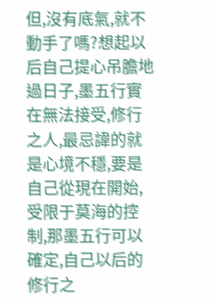但,沒有底氣,就不動手了嗎?想起以后自己提心吊膽地過日子,墨五行實在無法接受,修行之人,最忌諱的就是心境不穩,要是自己從現在開始,受限于莫海的控制,那墨五行可以確定,自己以后的修行之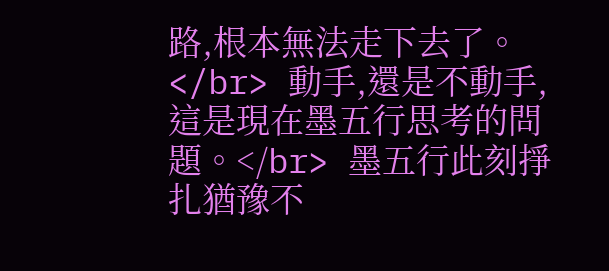路,根本無法走下去了。</br> 動手,還是不動手,這是現在墨五行思考的問題。</br> 墨五行此刻掙扎猶豫不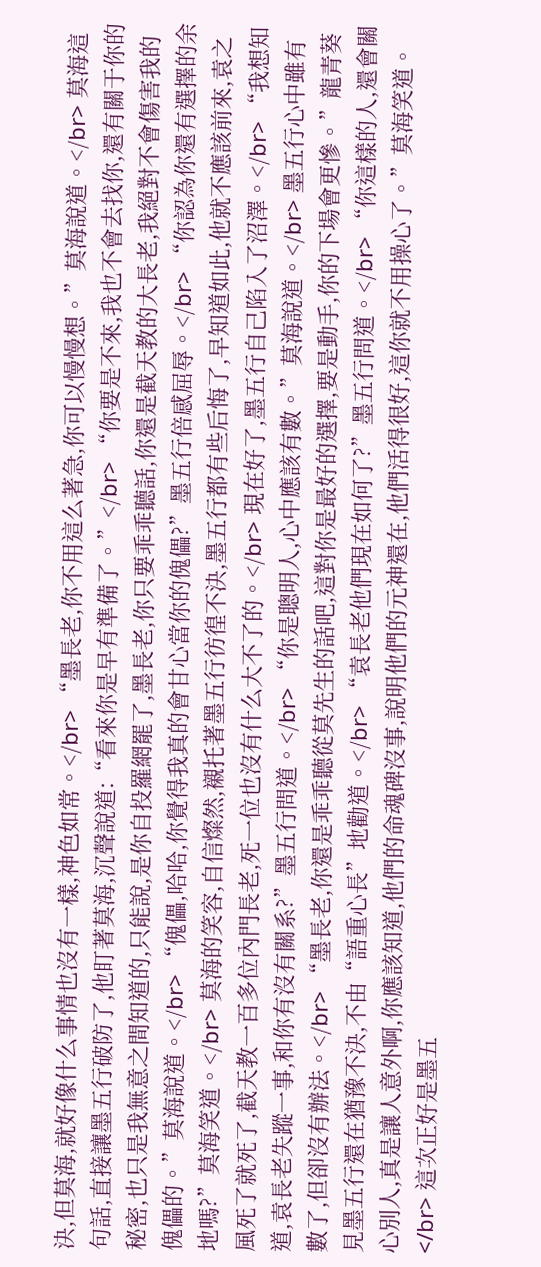決,但莫海,就好像什么事情也沒有一樣,神色如常。</br> “墨長老,你不用這么著急,你可以慢慢想。”莫海說道。</br> 莫海這句話,直接讓墨五行破防了,他盯著莫海,沉聲說道:“看來你是早有準備了。”</br> “你要是不來,我也不會去找你,還有關于你的秘密,也只是我無意之間知道的,只能說,是你自投羅網罷了,墨長老,你只要乖乖聽話,你還是截天教的大長老,我絕對不會傷害我的傀儡的。”莫海說道。</br> “傀儡,哈哈,你覺得我真的會甘心當你的傀儡?”墨五行倍感屈辱。</br> “你認為你還有選擇的余地嗎?”莫海笑道。</br> 莫海的笑容,自信燦然,襯托著墨五行彷徨不決,墨五行都有些后悔了,早知道如此,他就不應該前來,袁之風死了就死了,截天教一百多位內門長老,死一位也沒有什么大不了的。</br> 現在好了,墨五行自己陷入了沼澤。</br> “我想知道,袁長老失蹤一事,和你有沒有關系?”墨五行問道。</br> “你是聰明人,心中應該有數。”莫海說道。</br> 墨五行心中雖有數了,但卻沒有辦法。</br> “墨長老,你還是乖乖聽從莫先生的話吧,這對你是最好的選擇,要是動手,你的下場會更慘。”龍青葵見墨五行還在猶豫不決,不由“語重心長”地勸道。</br> “袁長老他們現在如何了?”墨五行問道。</br> “你這樣的人,還會關心別人,真是讓人意外啊,你應該知道,他們的命魂碑沒事,說明他們的元神還在,他們活得很好,這你就不用操心了。”莫海笑道。</br> 這次正好是墨五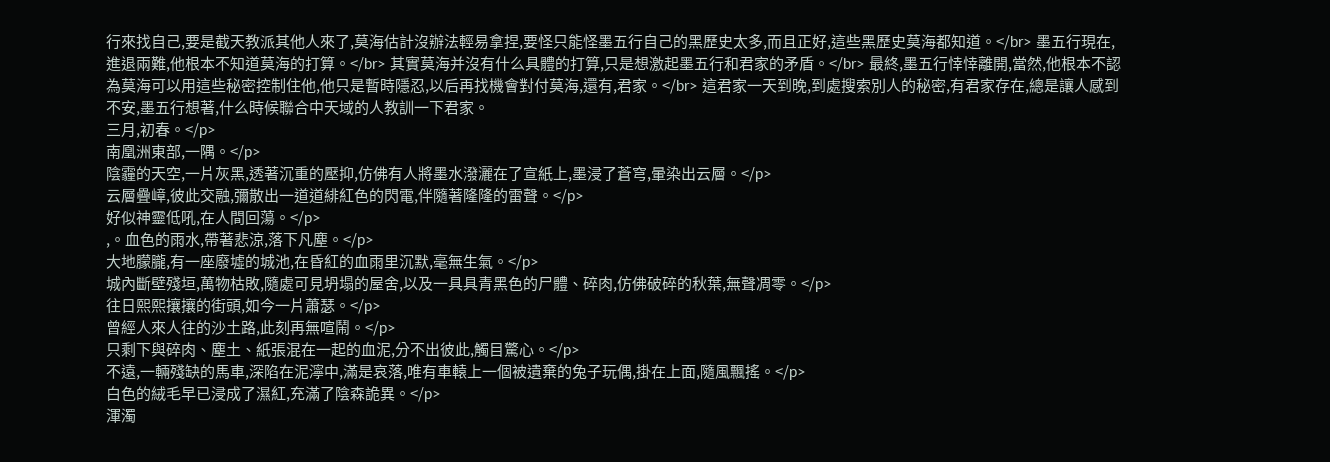行來找自己,要是截天教派其他人來了,莫海估計沒辦法輕易拿捏,要怪只能怪墨五行自己的黑歷史太多,而且正好,這些黑歷史莫海都知道。</br> 墨五行現在,進退兩難,他根本不知道莫海的打算。</br> 其實莫海并沒有什么具體的打算,只是想激起墨五行和君家的矛盾。</br> 最終,墨五行悻悻離開,當然,他根本不認為莫海可以用這些秘密控制住他,他只是暫時隱忍,以后再找機會對付莫海,還有,君家。</br> 這君家一天到晚,到處搜索別人的秘密,有君家存在,總是讓人感到不安,墨五行想著,什么時候聯合中天域的人教訓一下君家。
三月,初春。</p>
南凰洲東部,一隅。</p>
陰霾的天空,一片灰黑,透著沉重的壓抑,仿佛有人將墨水潑灑在了宣紙上,墨浸了蒼穹,暈染出云層。</p>
云層疊嶂,彼此交融,彌散出一道道緋紅色的閃電,伴隨著隆隆的雷聲。</p>
好似神靈低吼,在人間回蕩。</p>
,。血色的雨水,帶著悲涼,落下凡塵。</p>
大地朦朧,有一座廢墟的城池,在昏紅的血雨里沉默,毫無生氣。</p>
城內斷壁殘垣,萬物枯敗,隨處可見坍塌的屋舍,以及一具具青黑色的尸體、碎肉,仿佛破碎的秋葉,無聲凋零。</p>
往日熙熙攘攘的街頭,如今一片蕭瑟。</p>
曾經人來人往的沙土路,此刻再無喧鬧。</p>
只剩下與碎肉、塵土、紙張混在一起的血泥,分不出彼此,觸目驚心。</p>
不遠,一輛殘缺的馬車,深陷在泥濘中,滿是哀落,唯有車轅上一個被遺棄的兔子玩偶,掛在上面,隨風飄搖。</p>
白色的絨毛早已浸成了濕紅,充滿了陰森詭異。</p>
渾濁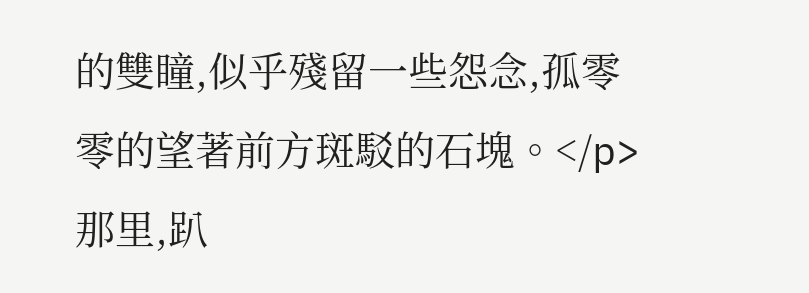的雙瞳,似乎殘留一些怨念,孤零零的望著前方斑駁的石塊。</p>
那里,趴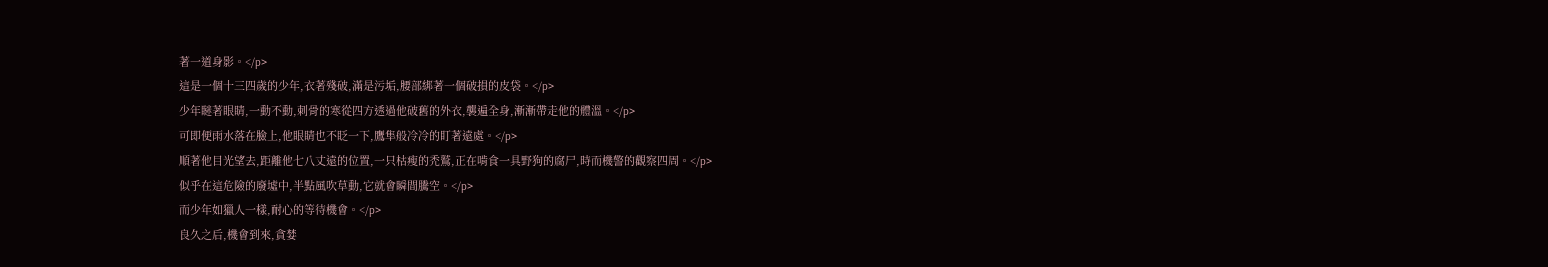著一道身影。</p>
這是一個十三四歲的少年,衣著殘破,滿是污垢,腰部綁著一個破損的皮袋。</p>
少年瞇著眼睛,一動不動,刺骨的寒從四方透過他破舊的外衣,襲遍全身,漸漸帶走他的體溫。</p>
可即便雨水落在臉上,他眼睛也不眨一下,鷹隼般冷冷的盯著遠處。</p>
順著他目光望去,距離他七八丈遠的位置,一只枯瘦的禿鷲,正在啃食一具野狗的腐尸,時而機警的觀察四周。</p>
似乎在這危險的廢墟中,半點風吹草動,它就會瞬間騰空。</p>
而少年如獵人一樣,耐心的等待機會。</p>
良久之后,機會到來,貪婪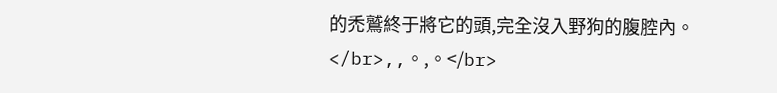的禿鷲終于將它的頭,完全沒入野狗的腹腔內。</br>,,。,。</br>